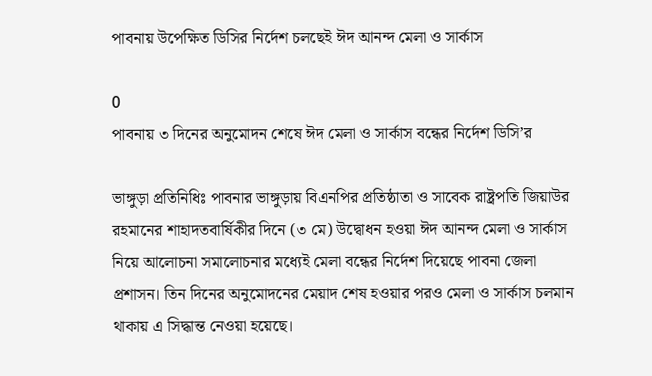পাবনায় উপেক্ষিত ডিসির নির্দেশ চলছেই ঈদ আনন্দ মেলা ও সার্কাস

0
পাবনায় ৩ দিনের অনুমোদন শেষে ঈদ মেলা ও সার্কাস বন্ধের নির্দেশ ডিসি’র

ভাঙ্গুড়া প্রতিনিধিঃ পাবনার ভাঙ্গুড়ায় বিএনপির প্রতিষ্ঠাতা ও সাবেক রাষ্ট্রপতি জিয়াউর রহমানের শাহাদতবার্ষিকীর দিনে (৩ মে) উদ্বোধন হওয়া ঈদ আনন্দ মেলা ও সার্কাস নিয়ে আলোচনা সমালোচনার মধ্যেই মেলা বন্ধের নির্দেশ দিয়েছে পাবনা জেলা প্রশাসন। তিন দিনের অনুমোদনের মেয়াদ শেষ হওয়ার পরও মেলা ও সার্কাস চলমান থাকায় এ সিদ্ধান্ত নেওয়া হয়েছে।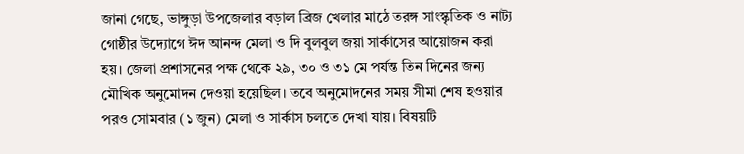জানা গেছে, ভাঙ্গুড়া উপজেলার বড়াল ব্রিজ খেলার মাঠে তরঙ্গ সাংস্কৃতিক ও নাট্য গোষ্ঠীর উদ্যোগে ঈদ আনন্দ মেলা ও দি বুলবুল জয়া সার্কাসের আয়োজন করা হয়। জেলা প্রশাসনের পক্ষ থেকে ২৯, ৩০ ও ৩১ মে পর্যন্ত তিন দিনের জন্য মৌখিক অনুমোদন দেওয়া হয়েছিল। তবে অনুমোদনের সময় সীমা শেষ হওয়ার পরও সোমবার (১ জুন) মেলা ও সার্কাস চলতে দেখা যায়। বিষয়টি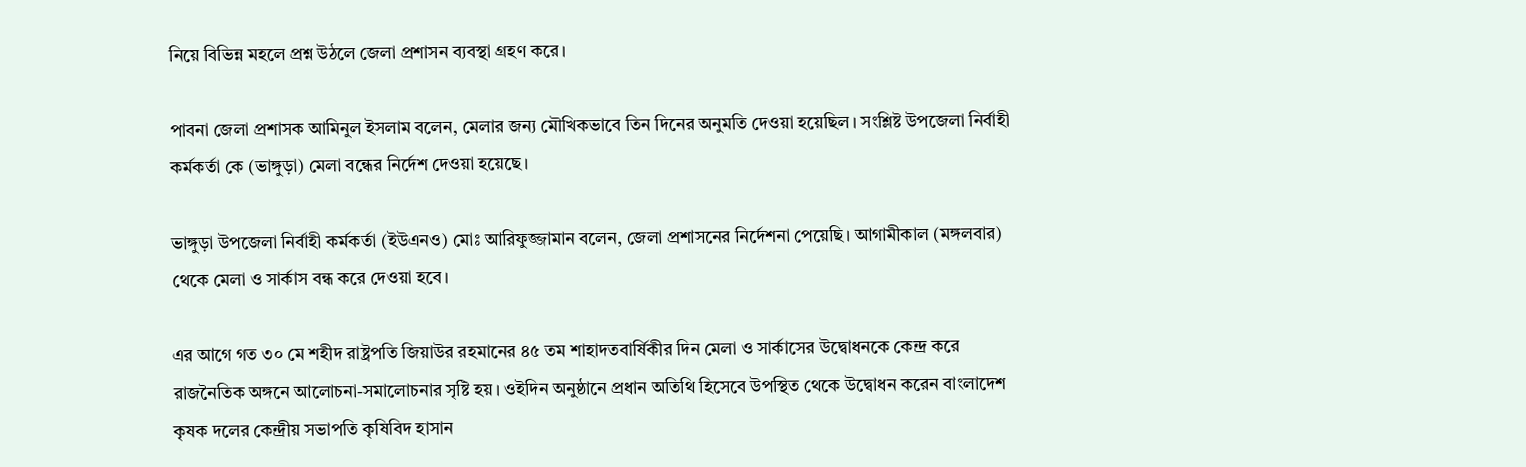নিয়ে বিভিন্ন মহলে প্রশ্ন উঠলে জেলা প্রশাসন ব্যবস্থা গ্রহণ করে।

পাবনা জেলা প্রশাসক আমিনুল ইসলাম বলেন, মেলার জন্য মৌখিকভাবে তিন দিনের অনুমতি দেওয়া হয়েছিল। সংশ্লিষ্ট উপজেলা নির্বাহী কর্মকর্তা কে (ভাঙ্গুড়া) মেলা বন্ধের নির্দেশ দেওয়া হয়েছে।

ভাঙ্গুড়া উপজেলা নির্বাহী কর্মকর্তা (ইউএনও) মোঃ আরিফুজ্জামান বলেন, জেলা প্রশাসনের নির্দেশনা পেয়েছি। আগামীকাল (মঙ্গলবার) থেকে মেলা ও সার্কাস বন্ধ করে দেওয়া হবে।

এর আগে গত ৩০ মে শহীদ রাষ্ট্রপতি জিয়াউর রহমানের ৪৫ তম শাহাদতবার্ষিকীর দিন মেলা ও সার্কাসের উদ্বোধনকে কেন্দ্র করে রাজনৈতিক অঙ্গনে আলোচনা-সমালোচনার সৃষ্টি হয়। ওইদিন অনুষ্ঠানে প্রধান অতিথি হিসেবে উপস্থিত থেকে উদ্বোধন করেন বাংলাদেশ কৃষক দলের কেন্দ্রীয় সভাপতি কৃষিবিদ হাসান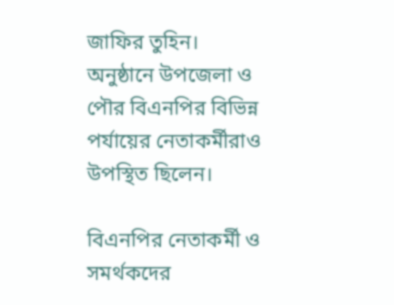জাফির তুহিন। অনুষ্ঠানে উপজেলা ও পৌর বিএনপির বিভিন্ন পর্যায়ের নেতাকর্মীরাও উপস্থিত ছিলেন।

বিএনপির নেতাকর্মী ও সমর্থকদের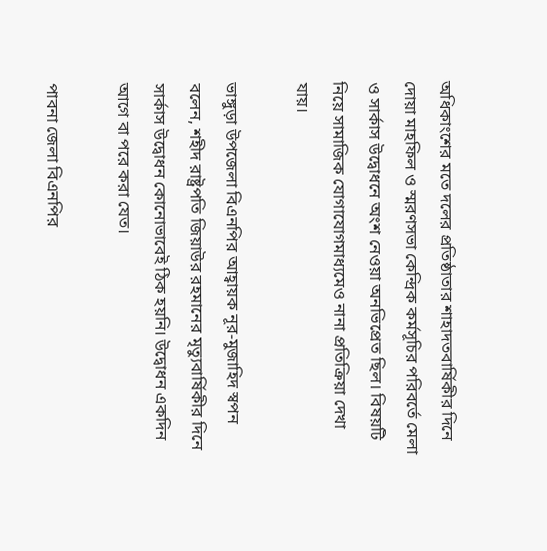অধিকাংশের মতে দলের প্রতিষ্ঠাতার শাহাদতবার্ষিকীর দিনে দোয়া মাহফিল ও স্মরণসভা কেন্দ্রিক কর্মসূচির পরিবর্তে মেলা ও সার্কাস উদ্বোধনে অংশ নেওয়া অনভিপ্রেত ছিল। বিষয়টি নিয়ে সামাজিক যোগাযোগমাধ্যমেও নানা প্রতিক্রিয়া দেখা যায়।

ভাঙ্গুড়া উপজেলা বিএনপির আহ্বায়ক নূর-মুজাহিদ স্বপন বলেন, শহীদ রাষ্ট্রপতি জিয়াউর রহমানের মৃত্যুবার্ষিকীর দিনে সার্কাস উদ্বোধন কোনোভাবেই ঠিক হয়নি। উদ্বোধন একদিন আগে বা পরে করা যেত।

পাবনা জেলা বিএনপির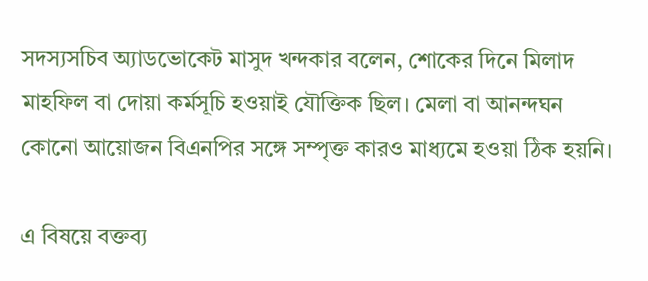সদস্যসচিব অ্যাডভোকেট মাসুদ খন্দকার বলেন, শোকের দিনে মিলাদ মাহফিল বা দোয়া কর্মসূচি হওয়াই যৌক্তিক ছিল। মেলা বা আনন্দঘন কোনো আয়োজন বিএনপির সঙ্গে সম্পৃক্ত কারও মাধ্যমে হওয়া ঠিক হয়নি।

এ বিষয়ে বক্তব্য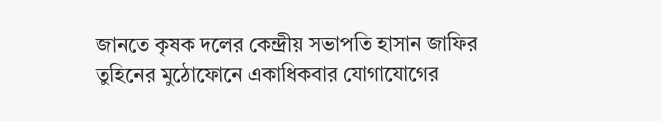জানতে কৃষক দলের কেন্দ্রীয় সভাপতি হাসান জাফির তুহিনের মুঠোফোনে একাধিকবার যোগাযোগের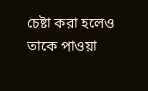চেষ্টা করা হলেও তাকে পাওয়া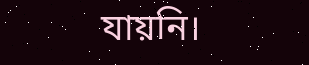যায়নি।